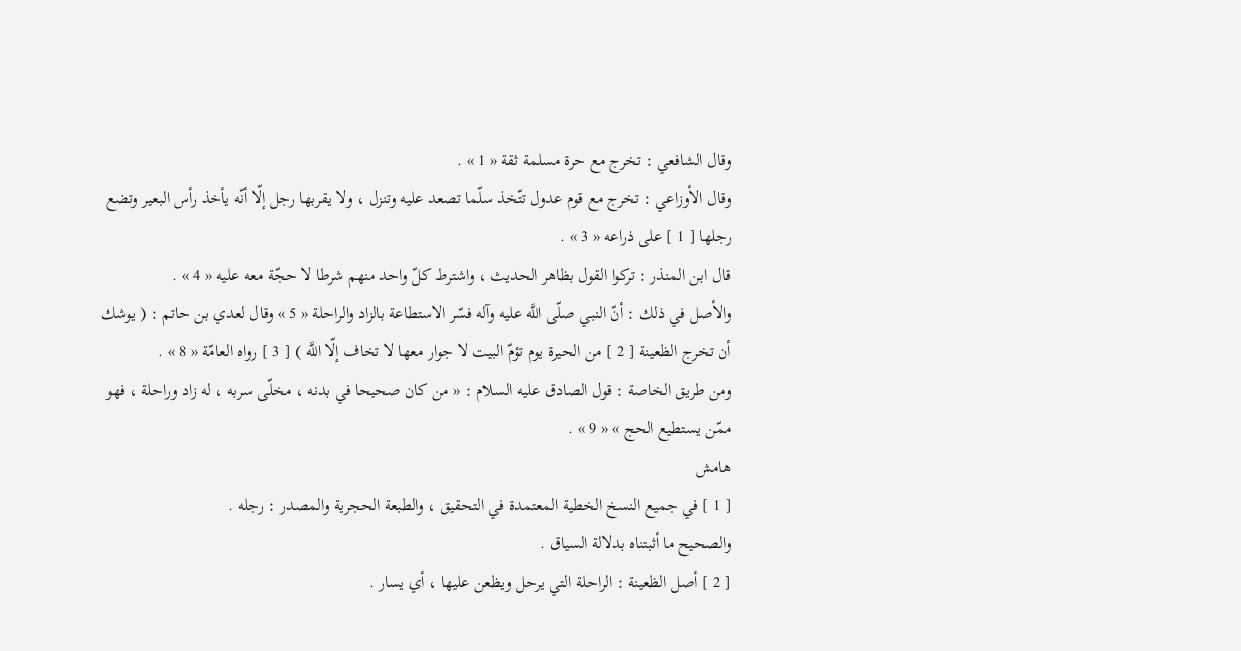وقال الشافعي : تخرج مع حرة مسلمة ثقة « 1 » .
وقال الأوزاعي : تخرج مع قوم عدول تتّخذ سلّما تصعد عليه وتنزل ، ولا يقربها رجل إلّا أنّه يأخذ رأس البعير وتضع رجلها [ 1 ] على ذراعه « 3 » .
قال ابن المنذر : تركوا القول بظاهر الحديث ، واشترط كلّ واحد منهم شرطا لا حجّة معه عليه « 4 » .
والأصل في ذلك : أنّ النبي صلّى اللَّه عليه وآله فسّر الاستطاعة بالزاد والراحلة « 5 » وقال لعدي بن حاتم : ( يوشك أن تخرج الظعينة [ 2 ] من الحيرة يوم تؤمّ البيت لا جوار معها لا تخاف إلّا اللَّه ) [ 3 ] رواه العامّة « 8 » .
ومن طريق الخاصة : قول الصادق عليه السلام : « من كان صحيحا في بدنه ، مخلّى سربه ، له زاد وراحلة ، فهو ممّن يستطيع الحج » « 9 » .
هامش
[ 1 ] في جميع النسخ الخطية المعتمدة في التحقيق ، والطبعة الحجرية والمصدر : رجله .
والصحيح ما أثبتناه بدلالة السياق .
[ 2 ] أصل الظعينة : الراحلة التي يرحل ويظعن عليها ، أي يسار .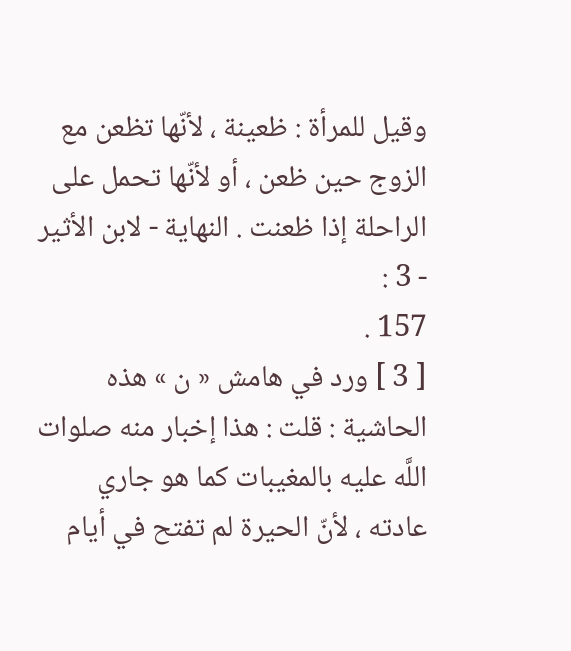وقيل للمرأة : ظعينة ، لأنّها تظعن مع الزوج حين ظعن ، أو لأنّها تحمل على الراحلة إذا ظعنت . النهاية - لابن الأثير - 3 :
157 .
[ 3 ] ورد في هامش « ن » هذه الحاشية : قلت : هذا إخبار منه صلوات اللَّه عليه بالمغيبات كما هو جاري عادته ، لأنّ الحيرة لم تفتح في أيام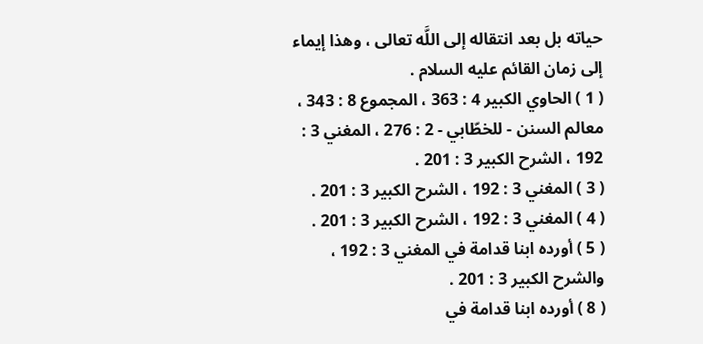حياته بل بعد انتقاله إلى اللَّه تعالى ، وهذا إيماء إلى زمان القائم عليه السلام .
( 1 ) الحاوي الكبير 4 : 363 ، المجموع 8 : 343 ، معالم السنن - للخطّابي - 2 : 276 ، المغني 3 : 192 ، الشرح الكبير 3 : 201 .
( 3 ) المغني 3 : 192 ، الشرح الكبير 3 : 201 .
( 4 ) المغني 3 : 192 ، الشرح الكبير 3 : 201 .
( 5 ) أورده ابنا قدامة في المغني 3 : 192 ، والشرح الكبير 3 : 201 .
( 8 ) أورده ابنا قدامة في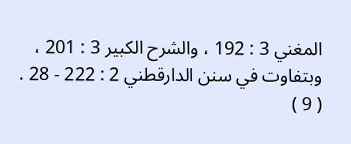المغني 3 : 192 ، والشرح الكبير 3 : 201 ، وبتفاوت في سنن الدارقطني 2 : 222 - 28 .
( 9 )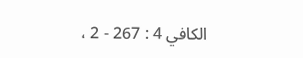الكافي 4 : 267 - 2 ،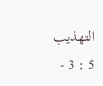التهذيب 5 : 3 -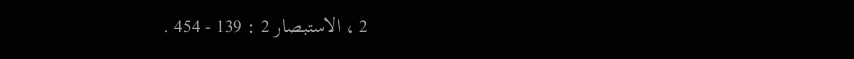2 ، الاستبصار 2 : 139 - 454 .